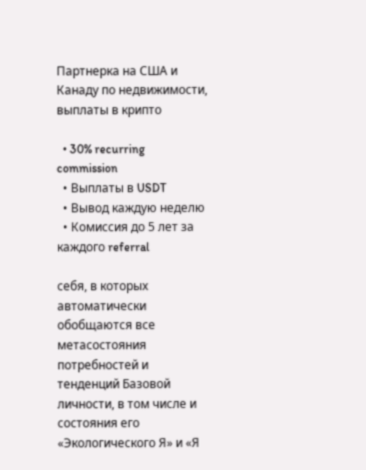Партнерка на США и Канаду по недвижимости, выплаты в крипто

  • 30% recurring commission
  • Выплаты в USDT
  • Вывод каждую неделю
  • Комиссия до 5 лет за каждого referral

себя, в которых автоматически обобщаются все метасостояния потребностей и тенденций Базовой личности, в том числе и состояния его «Экологического Я» и «Я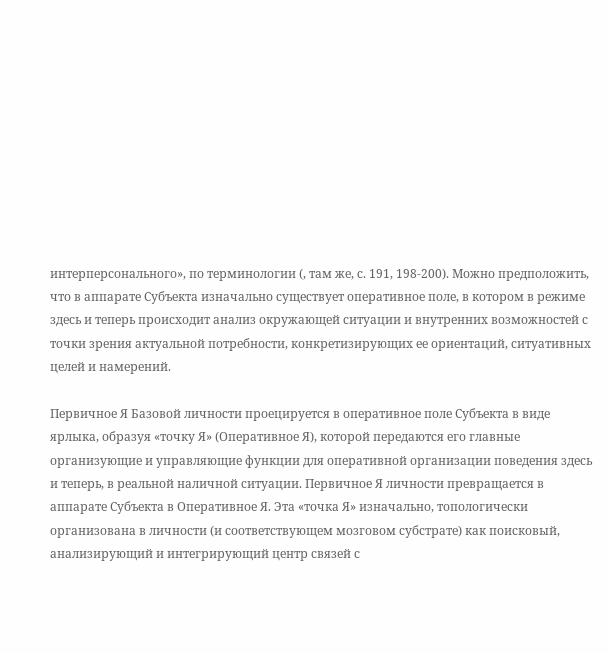интерперсонального», по терминологии (, там же, с. 191, 198-200). Можно предположить, что в аппарате Субъекта изначально существует оперативное поле, в котором в режиме здесь и теперь происходит анализ окружающей ситуации и внутренних возможностей с точки зрения актуальной потребности, конкретизирующих ее ориентаций, ситуативных целей и намерений.

Первичное Я Базовой личности проецируется в оперативное поле Субъекта в виде ярлыка, образуя «точку Я» (Оперативное Я), которой передаются его главные организующие и управляющие функции для оперативной организации поведения здесь и теперь, в реальной наличной ситуации. Первичное Я личности превращается в аппарате Субъекта в Оперативное Я. Эта «точка Я» изначально, топологически организована в личности (и соответствующем мозговом субстрате) как поисковый, анализирующий и интегрирующий центр связей с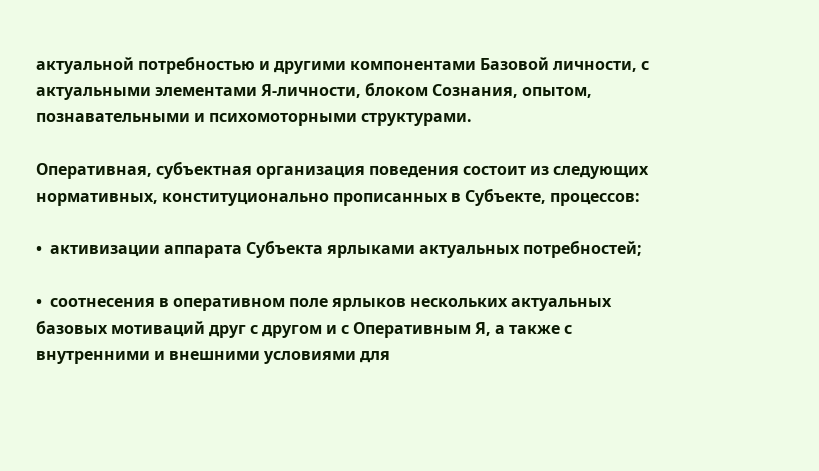актуальной потребностью и другими компонентами Базовой личности, с актуальными элементами Я-личности, блоком Сознания, опытом, познавательными и психомоторными структурами.

Оперативная, субъектная организация поведения состоит из следующих нормативных, конституционально прописанных в Субъекте, процессов:

•  активизации аппарата Субъекта ярлыками актуальных потребностей;

•  соотнесения в оперативном поле ярлыков нескольких актуальных базовых мотиваций друг с другом и с Оперативным Я, а также с внутренними и внешними условиями для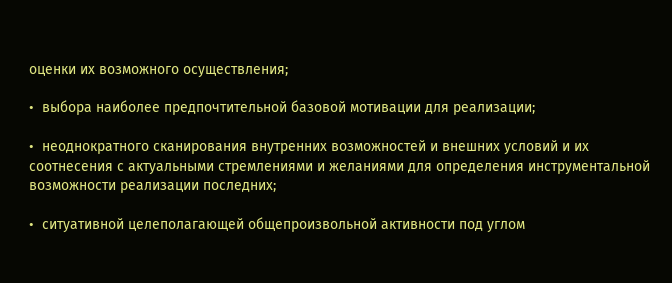оценки их возможного осуществления;

•  выбора наиболее предпочтительной базовой мотивации для реализации;

•  неоднократного сканирования внутренних возможностей и внешних условий и их соотнесения с актуальными стремлениями и желаниями для определения инструментальной возможности реализации последних;

•  ситуативной целеполагающей общепроизвольной активности под углом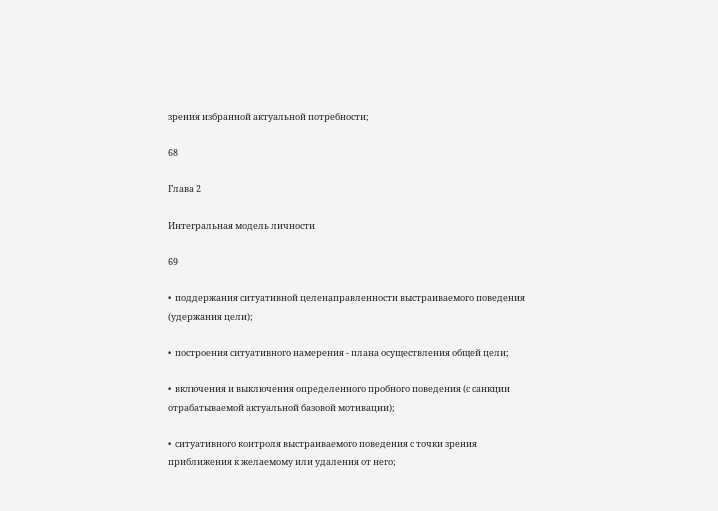зрения избранной актуальной потребности;

68

Глава 2

Интегральная модель личности

69

•  поддержания ситуативной целенаправленности выстраиваемого поведения (удержания цели);

•  построения ситуативного намерения - плана осуществления общей цели;

•  включения и выключения определенного пробного поведения (с санкции отрабатываемой актуальной базовой мотивации);

•  ситуативного контроля выстраиваемого поведения с точки зрения приближения к желаемому или удаления от него;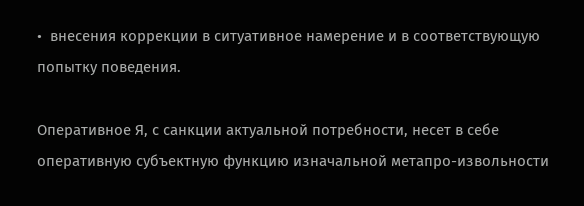•  внесения коррекции в ситуативное намерение и в соответствующую попытку поведения.

Оперативное Я, с санкции актуальной потребности, несет в себе оперативную субъектную функцию изначальной метапро-извольности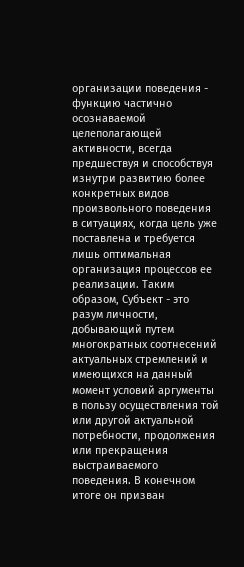организации поведения - функцию частично осознаваемой целеполагающей активности, всегда предшествуя и способствуя изнутри развитию более конкретных видов произвольного поведения в ситуациях, когда цель уже поставлена и требуется лишь оптимальная организация процессов ее реализации. Таким образом, Субъект - это разум личности, добывающий путем многократных соотнесений актуальных стремлений и имеющихся на данный момент условий аргументы в пользу осуществления той или другой актуальной потребности, продолжения или прекращения выстраиваемого поведения. В конечном итоге он призван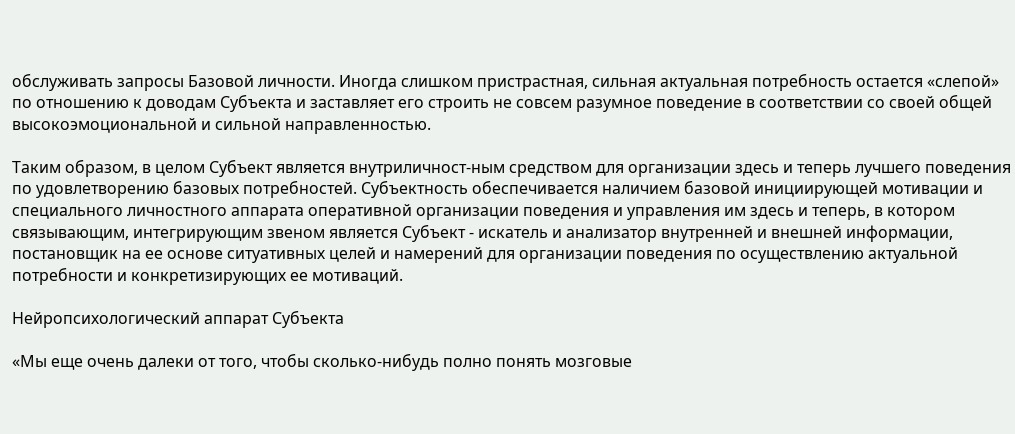обслуживать запросы Базовой личности. Иногда слишком пристрастная, сильная актуальная потребность остается «слепой» по отношению к доводам Субъекта и заставляет его строить не совсем разумное поведение в соответствии со своей общей высокоэмоциональной и сильной направленностью.

Таким образом, в целом Субъект является внутриличност-ным средством для организации здесь и теперь лучшего поведения по удовлетворению базовых потребностей. Субъектность обеспечивается наличием базовой инициирующей мотивации и специального личностного аппарата оперативной организации поведения и управления им здесь и теперь, в котором связывающим, интегрирующим звеном является Субъект - искатель и анализатор внутренней и внешней информации, постановщик на ее основе ситуативных целей и намерений для организации поведения по осуществлению актуальной потребности и конкретизирующих ее мотиваций.

Нейропсихологический аппарат Субъекта

«Мы еще очень далеки от того, чтобы сколько-нибудь полно понять мозговые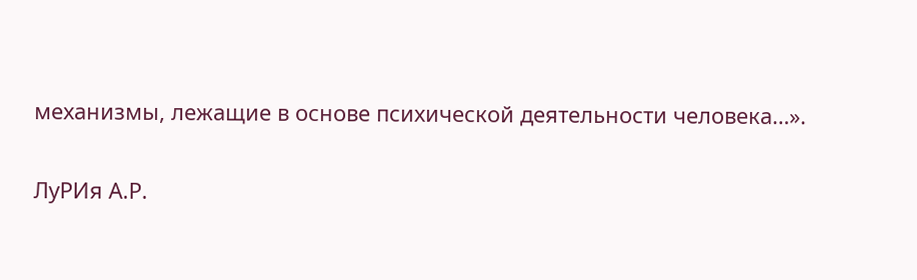механизмы, лежащие в основе психической деятельности человека…».

ЛуРИя А.Р.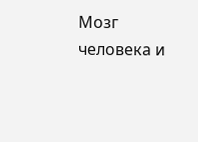Мозг человека и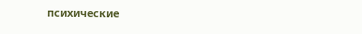психические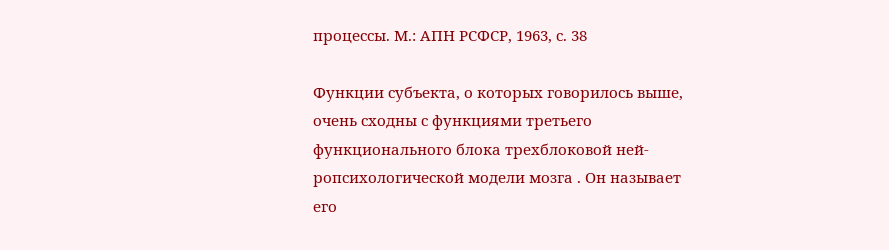процессы. М.: АПН РСФСР, 1963, с. 38

Функции субъекта, о которых говорилось выше, очень сходны с функциями третьего функционального блока трехблоковой ней-ропсихологической модели мозга . Он называет его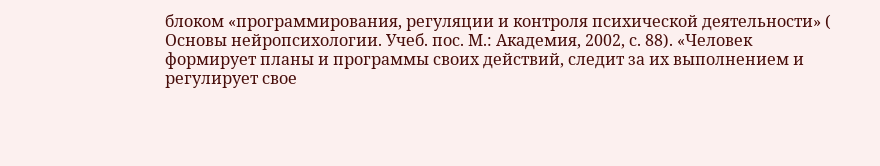блоком «программирования, регуляции и контроля психической деятельности» ( Основы нейропсихологии. Учеб. пос. М.: Академия, 2002, с. 88). «Человек формирует планы и программы своих действий, следит за их выполнением и регулирует свое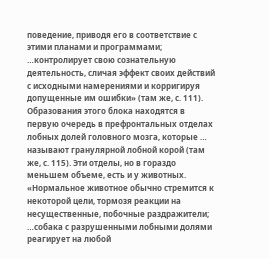поведение, приводя его в соответствие с этими планами и программами; …контролирует свою сознательную деятельность, сличая эффект своих действий с исходными намерениями и корригируя допущенные им ошибки» (там же, с. 111). Образования этого блока находятся в первую очередь в префронтальных отделах лобных долей головного мозга, которые … называют гранулярной лобной корой (там же, с. 115). Эти отделы, но в гораздо меньшем объеме, есть и у животных. «Нормальное животное обычно стремится к некоторой цели, тормозя реакции на несущественные, побочные раздражители; …собака с разрушенными лобными долями реагирует на любой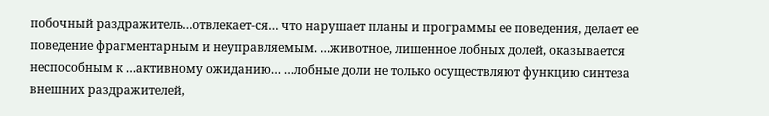побочный раздражитель…отвлекает-ся… что нарушает планы и программы ее поведения, делает ее поведение фрагментарным и неуправляемым. …животное, лишенное лобных долей, оказывается неспособным к …активному ожиданию… …лобные доли не только осуществляют функцию синтеза внешних раздражителей,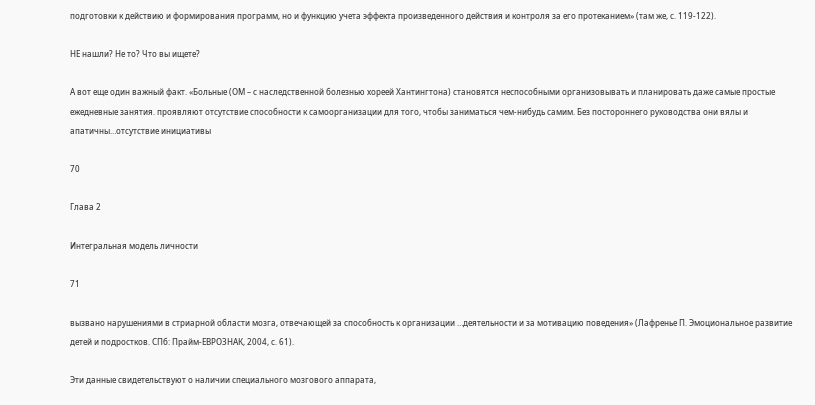подготовки к действию и формирования программ, но и функцию учета эффекта произведенного действия и контроля за его протеканием» (там же, с. 119-122).

НЕ нашли? Не то? Что вы ищете?

А вот еще один важный факт. «Больные (ОМ – с наследственной болезнью хореей Хантингтона) становятся неспособными организовывать и планировать даже самые простые ежедневные занятия. проявляют отсутствие способности к самоорганизации для того, чтобы заниматься чем-нибудь самим. Без постороннего руководства они вялы и апатичны…отсутствие инициативы

70

Глава 2

Интегральная модель личности

71

вызвано нарушениями в стриарной области мозга, отвечающей за способность к организации …деятельности и за мотивацию поведения» (Лафренье П. Эмоциональное развитие детей и подростков. СПб: Прайм-ЕВРОЗНАК, 2004, с. 61).

Эти данные свидетельствуют о наличии специального мозгового аппарата,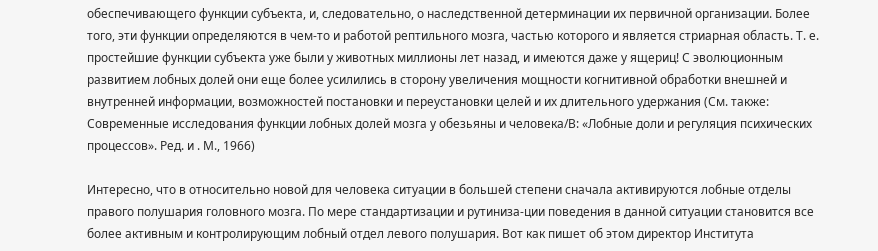обеспечивающего функции субъекта, и, следовательно, о наследственной детерминации их первичной организации. Более того, эти функции определяются в чем-то и работой рептильного мозга, частью которого и является стриарная область. Т. е. простейшие функции субъекта уже были у животных миллионы лет назад, и имеются даже у ящериц! С эволюционным развитием лобных долей они еще более усилились в сторону увеличения мощности когнитивной обработки внешней и внутренней информации, возможностей постановки и переустановки целей и их длительного удержания (См. также: Современные исследования функции лобных долей мозга у обезьяны и человека/В: «Лобные доли и регуляция психических процессов». Ред. и . М., 1966)

Интересно, что в относительно новой для человека ситуации в большей степени сначала активируются лобные отделы правого полушария головного мозга. По мере стандартизации и рутиниза-ции поведения в данной ситуации становится все более активным и контролирующим лобный отдел левого полушария. Вот как пишет об этом директор Института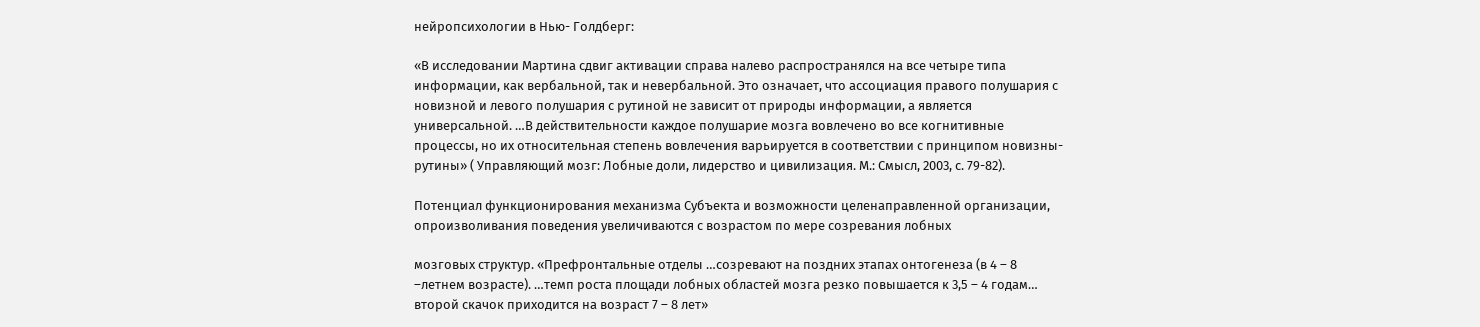нейропсихологии в Нью- Голдберг:

«В исследовании Мартина сдвиг активации справа налево распространялся на все четыре типа информации, как вербальной, так и невербальной. Это означает, что ассоциация правого полушария с новизной и левого полушария с рутиной не зависит от природы информации, а является универсальной. …В действительности каждое полушарие мозга вовлечено во все когнитивные процессы, но их относительная степень вовлечения варьируется в соответствии с принципом новизны-рутины» ( Управляющий мозг: Лобные доли, лидерство и цивилизация. М.: Смысл, 2003, с. 79-82).

Потенциал функционирования механизма Субъекта и возможности целенаправленной организации, опроизволивания поведения увеличиваются с возрастом по мере созревания лобных

мозговых структур. «Префронтальные отделы …созревают на поздних этапах онтогенеза (в 4 – 8 –летнем возрасте). …темп роста площади лобных областей мозга резко повышается к 3,5 – 4 годам… второй скачок приходится на возраст 7 – 8 лет»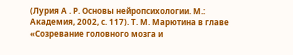(Лурия А . Р. Основы нейропсихологии. М.: Академия, 2002, с. 117). Т. М. Марютина в главе «Созревание головного мозга и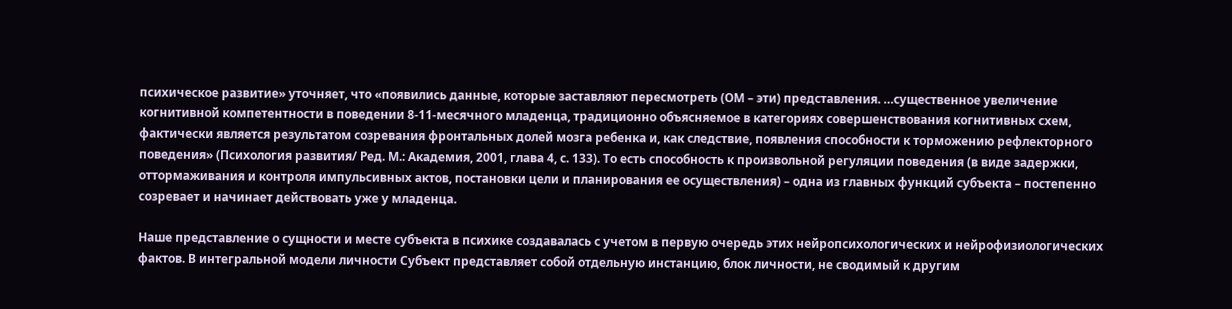психическое развитие» уточняет, что «появились данные, которые заставляют пересмотреть (ОМ – эти) представления. …существенное увеличение когнитивной компетентности в поведении 8-11-месячного младенца, традиционно объясняемое в категориях совершенствования когнитивных схем, фактически является результатом созревания фронтальных долей мозга ребенка и, как следствие, появления способности к торможению рефлекторного поведения» (Психология развития/ Ред. М.: Академия, 2001, глава 4, с. 133). То есть способность к произвольной регуляции поведения (в виде задержки, оттормаживания и контроля импульсивных актов, постановки цели и планирования ее осуществления) – одна из главных функций субъекта – постепенно созревает и начинает действовать уже у младенца.

Наше представление о сущности и месте субъекта в психике создавалась с учетом в первую очередь этих нейропсихологических и нейрофизиологических фактов. В интегральной модели личности Субъект представляет собой отдельную инстанцию, блок личности, не сводимый к другим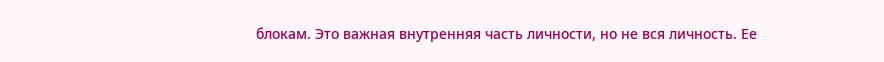блокам. Это важная внутренняя часть личности, но не вся личность. Ее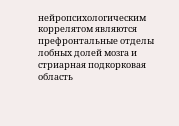нейропсихологическим коррелятом являются префронтальные отделы лобных долей мозга и стриарная подкорковая область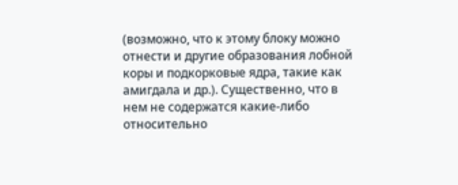(возможно, что к этому блоку можно отнести и другие образования лобной коры и подкорковые ядра, такие как амигдала и др.). Существенно, что в нем не содержатся какие-либо относительно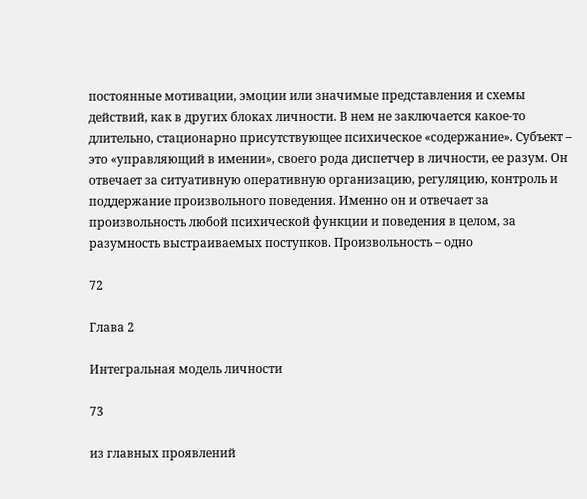постоянные мотивации, эмоции или значимые представления и схемы действий, как в других блоках личности. В нем не заключается какое-то длительно, стационарно присутствующее психическое «содержание». Субъект – это «управляющий в имении», своего рода диспетчер в личности, ее разум. Он отвечает за ситуативную оперативную организацию, регуляцию, контроль и поддержание произвольного поведения. Именно он и отвечает за произвольность любой психической функции и поведения в целом, за разумность выстраиваемых поступков. Произвольность – одно

72

Глава 2

Интегральная модель личности

73

из главных проявлений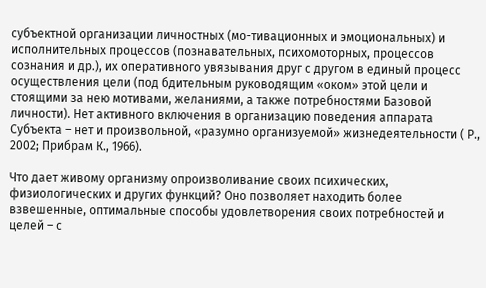субъектной организации личностных (мо-тивационных и эмоциональных) и исполнительных процессов (познавательных, психомоторных, процессов сознания и др.), их оперативного увязывания друг с другом в единый процесс осуществления цели (под бдительным руководящим «оком» этой цели и стоящими за нею мотивами, желаниями, а также потребностями Базовой личности). Нет активного включения в организацию поведения аппарата Субъекта – нет и произвольной, «разумно организуемой» жизнедеятельности ( Р., 2002; Прибрам К., 1966).

Что дает живому организму опроизволивание своих психических, физиологических и других функций? Оно позволяет находить более взвешенные, оптимальные способы удовлетворения своих потребностей и целей – с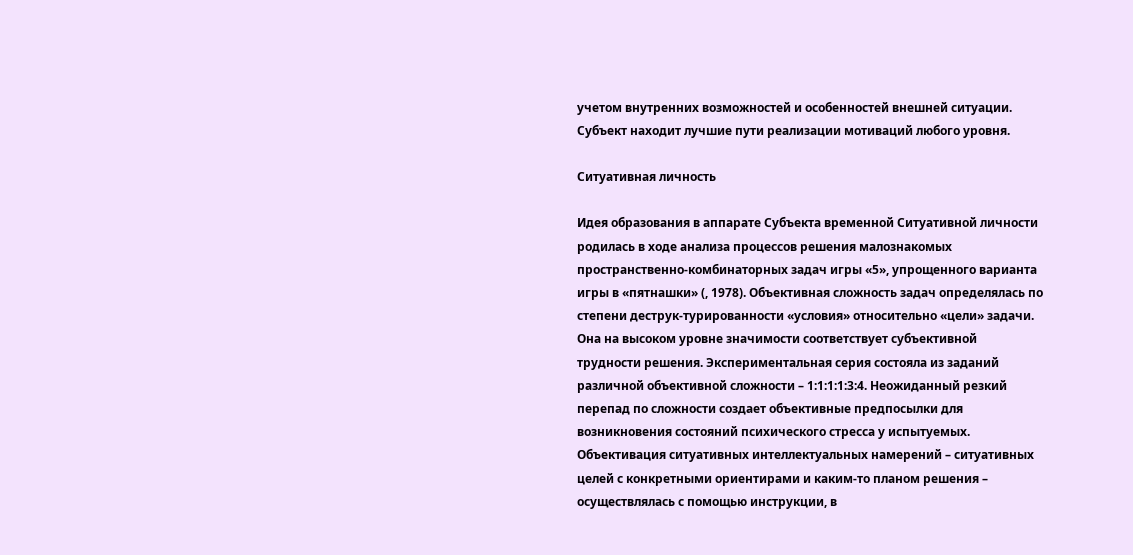учетом внутренних возможностей и особенностей внешней ситуации. Субъект находит лучшие пути реализации мотиваций любого уровня.

Ситуативная личность

Идея образования в аппарате Субъекта временной Ситуативной личности родилась в ходе анализа процессов решения малознакомых пространственно-комбинаторных задач игры «5», упрощенного варианта игры в «пятнашки» (, 1978). Объективная сложность задач определялась по степени деструк-турированности «условия» относительно «цели» задачи. Она на высоком уровне значимости соответствует субъективной трудности решения. Экспериментальная серия состояла из заданий различной объективной сложности – 1:1:1:1:3:4. Неожиданный резкий перепад по сложности создает объективные предпосылки для возникновения состояний психического стресса у испытуемых. Объективация ситуативных интеллектуальных намерений – ситуативных целей с конкретными ориентирами и каким-то планом решения – осуществлялась с помощью инструкции, в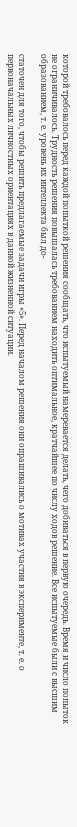которой требовалось перед каждой попыткой решения сообщать, что испытуемый намеревается делать, чего добиваться в первую очередь. Время и число попыток не ограничивалось. Трудность решения повышалась требованием находить оптимальное, кратчайшее по числу ходов решение. Все испытуемые были с высшим образованием, т. е. уровень их интеллекта был до-

статочен для того, чтобы решить предлагаемые задачи игры «5». Перед началом решения они опрашивались о мотивах участия в эксперименте, т. е. о первоначальных личностных ориентациях в данной жизненной ситуации.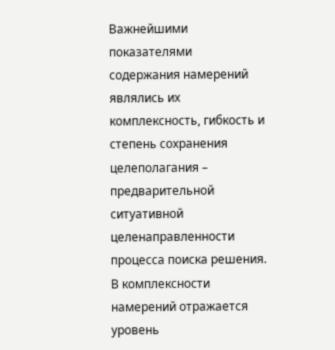Важнейшими показателями содержания намерений являлись их комплексность, гибкость и степень сохранения целеполагания – предварительной ситуативной целенаправленности процесса поиска решения. В комплексности намерений отражается уровень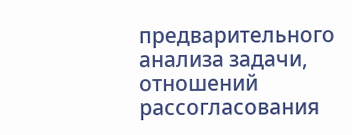предварительного анализа задачи, отношений рассогласования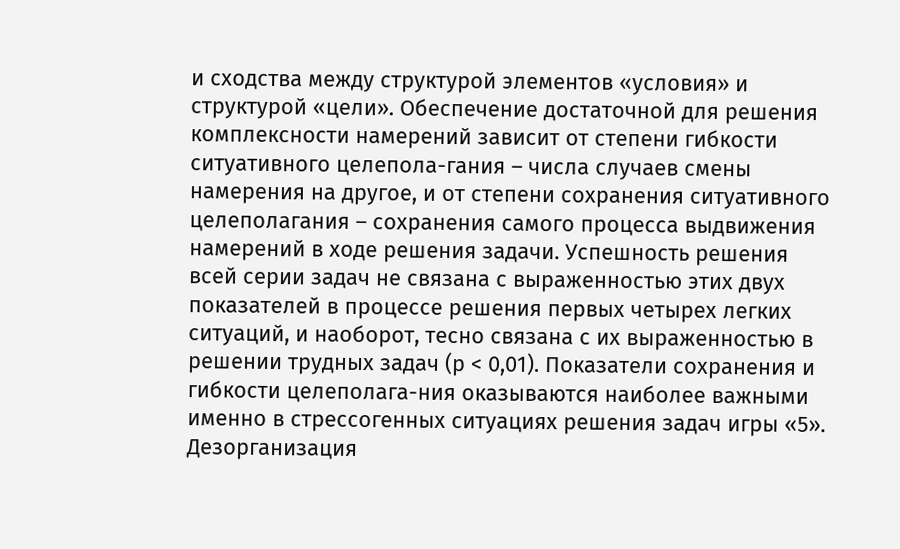и сходства между структурой элементов «условия» и структурой «цели». Обеспечение достаточной для решения комплексности намерений зависит от степени гибкости ситуативного целепола-гания – числа случаев смены намерения на другое, и от степени сохранения ситуативного целеполагания – сохранения самого процесса выдвижения намерений в ходе решения задачи. Успешность решения всей серии задач не связана с выраженностью этих двух показателей в процессе решения первых четырех легких ситуаций, и наоборот, тесно связана с их выраженностью в решении трудных задач (р < 0,01). Показатели сохранения и гибкости целеполага-ния оказываются наиболее важными именно в стрессогенных ситуациях решения задач игры «5». Дезорганизация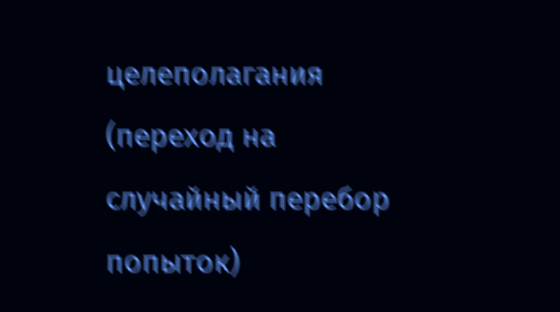целеполагания (переход на случайный перебор попыток)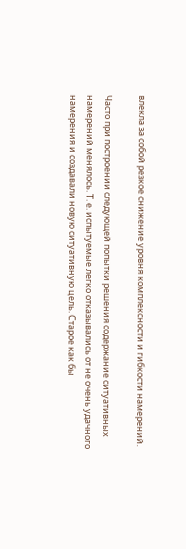влекла за собой резкое снижение уровня комплексности и гибкости намерений.

Часто при построении следующей попытки решения содержание ситуативных намерений менялось. Т. е. испытуемые легко отказывались от не очень удачного намерения и создавали новую ситуативную цель. Старое как бы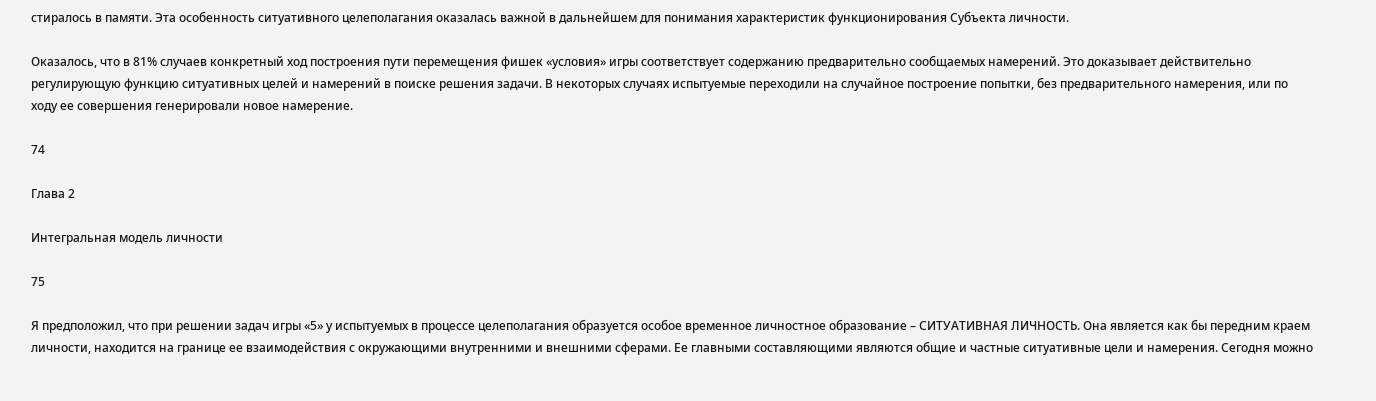стиралось в памяти. Эта особенность ситуативного целеполагания оказалась важной в дальнейшем для понимания характеристик функционирования Субъекта личности.

Оказалось, что в 81% случаев конкретный ход построения пути перемещения фишек «условия» игры соответствует содержанию предварительно сообщаемых намерений. Это доказывает действительно регулирующую функцию ситуативных целей и намерений в поиске решения задачи. В некоторых случаях испытуемые переходили на случайное построение попытки, без предварительного намерения, или по ходу ее совершения генерировали новое намерение.

74

Глава 2

Интегральная модель личности

75

Я предположил, что при решении задач игры «5» у испытуемых в процессе целеполагания образуется особое временное личностное образование – СИТУАТИВНАЯ ЛИЧНОСТЬ. Она является как бы передним краем личности, находится на границе ее взаимодействия с окружающими внутренними и внешними сферами. Ее главными составляющими являются общие и частные ситуативные цели и намерения. Сегодня можно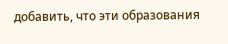добавить, что эти образования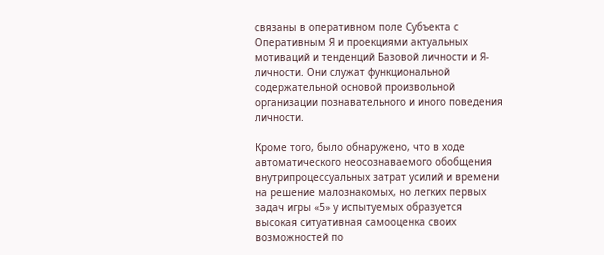связаны в оперативном поле Субъекта с Оперативным Я и проекциями актуальных мотиваций и тенденций Базовой личности и Я-личности. Они служат функциональной содержательной основой произвольной организации познавательного и иного поведения личности.

Кроме того, было обнаружено, что в ходе автоматического неосознаваемого обобщения внутрипроцессуальных затрат усилий и времени на решение малознакомых, но легких первых задач игры «5» у испытуемых образуется высокая ситуативная самооценка своих возможностей по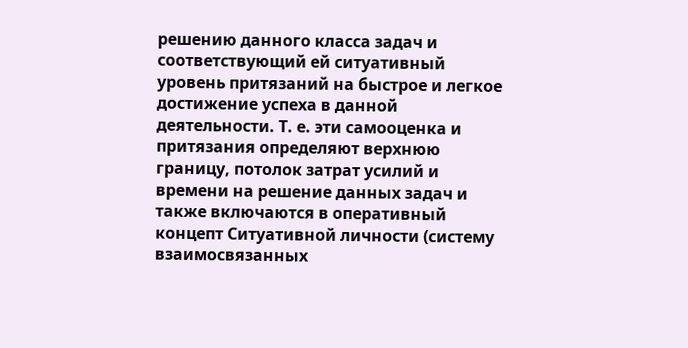решению данного класса задач и соответствующий ей ситуативный уровень притязаний на быстрое и легкое достижение успеха в данной деятельности. Т. е. эти самооценка и притязания определяют верхнюю границу, потолок затрат усилий и времени на решение данных задач и также включаются в оперативный концепт Ситуативной личности (систему взаимосвязанных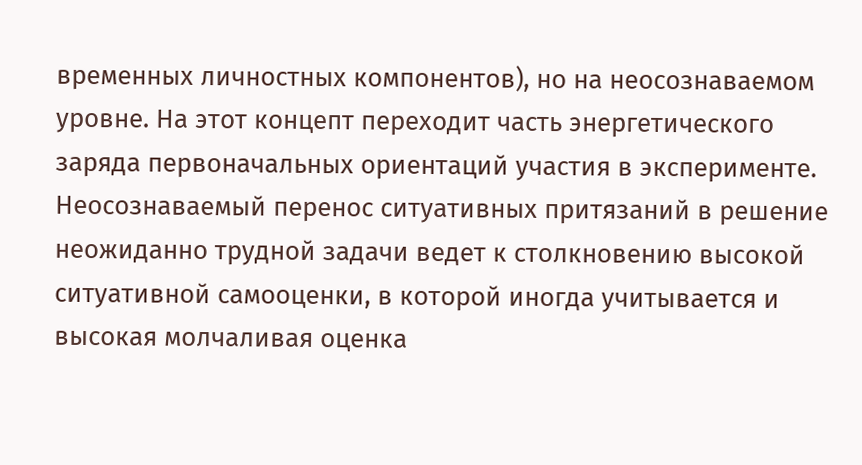временных личностных компонентов), но на неосознаваемом уровне. На этот концепт переходит часть энергетического заряда первоначальных ориентаций участия в эксперименте. Неосознаваемый перенос ситуативных притязаний в решение неожиданно трудной задачи ведет к столкновению высокой ситуативной самооценки, в которой иногда учитывается и высокая молчаливая оценка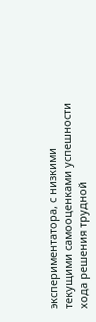экспериментатора, с низкими текущими самооценками успешности хода решения трудной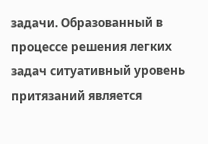задачи. Образованный в процессе решения легких задач ситуативный уровень притязаний является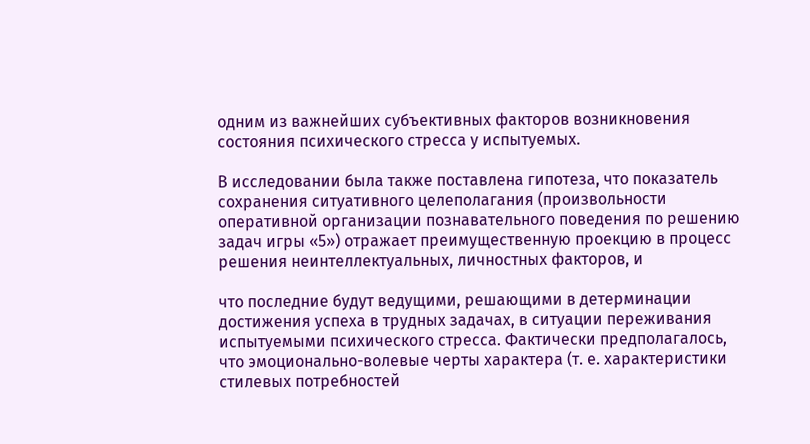одним из важнейших субъективных факторов возникновения состояния психического стресса у испытуемых.

В исследовании была также поставлена гипотеза, что показатель сохранения ситуативного целеполагания (произвольности оперативной организации познавательного поведения по решению задач игры «5») отражает преимущественную проекцию в процесс решения неинтеллектуальных, личностных факторов, и

что последние будут ведущими, решающими в детерминации достижения успеха в трудных задачах, в ситуации переживания испытуемыми психического стресса. Фактически предполагалось, что эмоционально-волевые черты характера (т. е. характеристики стилевых потребностей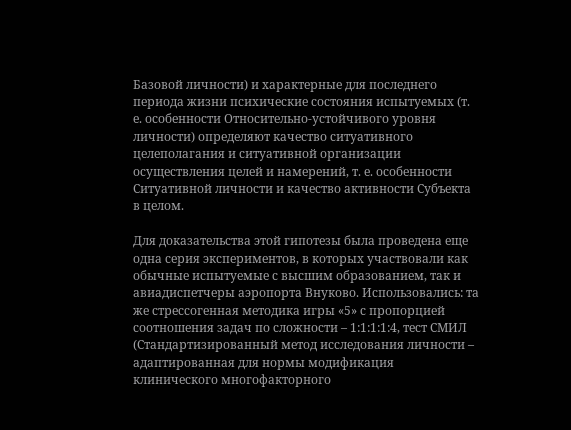Базовой личности) и характерные для последнего периода жизни психические состояния испытуемых (т. е. особенности Относительно-устойчивого уровня личности) определяют качество ситуативного целеполагания и ситуативной организации осуществления целей и намерений, т. е. особенности Ситуативной личности и качество активности Субъекта в целом.

Для доказательства этой гипотезы была проведена еще одна серия экспериментов, в которых участвовали как обычные испытуемые с высшим образованием, так и авиадиспетчеры аэропорта Внуково. Использовались: та же стрессогенная методика игры «5» с пропорцией соотношения задач по сложности – 1:1:1:1:4, тест СМИЛ (Стандартизированный метод исследования личности – адаптированная для нормы модификация клинического многофакторного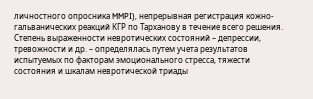личностного опросника MMPI), непрерывная регистрация кожно-гальванических реакций КГР по Тарханову в течение всего решения. Степень выраженности невротических состояний – депрессии, тревожности и др. – определялась путем учета результатов испытуемых по факторам эмоционального стресса, тяжести состояния и шкалам невротической триады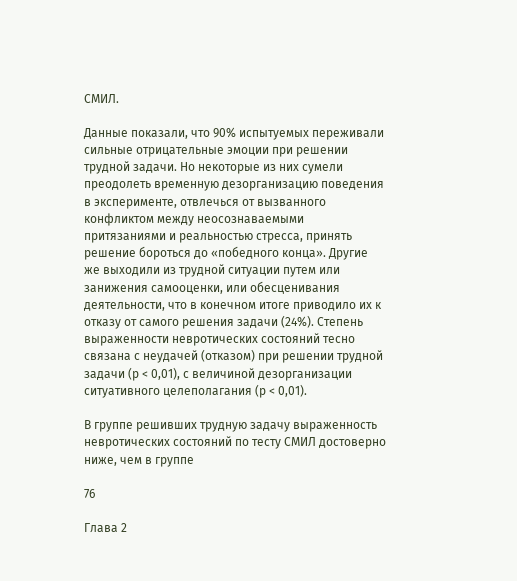СМИЛ.

Данные показали, что 90% испытуемых переживали сильные отрицательные эмоции при решении трудной задачи. Но некоторые из них сумели преодолеть временную дезорганизацию поведения в эксперименте, отвлечься от вызванного конфликтом между неосознаваемыми притязаниями и реальностью стресса, принять решение бороться до «победного конца». Другие же выходили из трудной ситуации путем или занижения самооценки, или обесценивания деятельности, что в конечном итоге приводило их к отказу от самого решения задачи (24%). Степень выраженности невротических состояний тесно связана с неудачей (отказом) при решении трудной задачи (р < 0,01), с величиной дезорганизации ситуативного целеполагания (р < 0,01).

В группе решивших трудную задачу выраженность невротических состояний по тесту СМИЛ достоверно ниже, чем в группе

76

Глава 2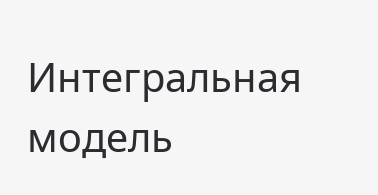Интегральная модель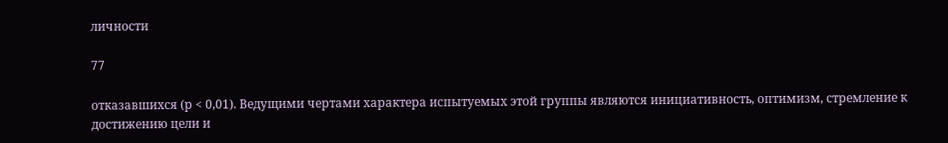личности

77

отказавшихся (р < 0,01). Ведущими чертами характера испытуемых этой группы являются инициативность, оптимизм, стремление к достижению цели и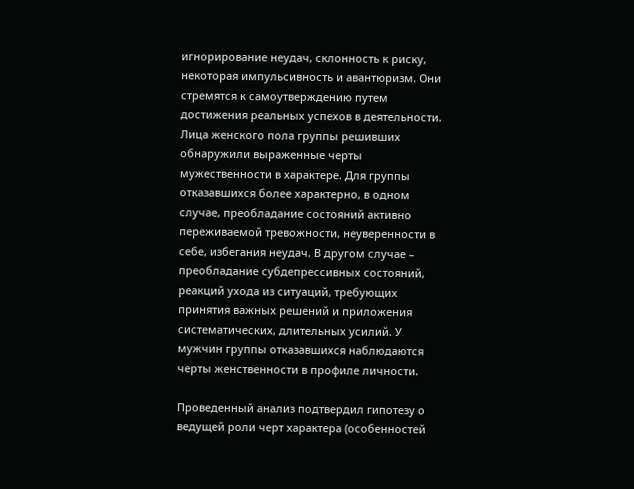игнорирование неудач, склонность к риску, некоторая импульсивность и авантюризм. Они стремятся к самоутверждению путем достижения реальных успехов в деятельности. Лица женского пола группы решивших обнаружили выраженные черты мужественности в характере. Для группы отказавшихся более характерно, в одном случае, преобладание состояний активно переживаемой тревожности, неуверенности в себе, избегания неудач. В другом случае – преобладание субдепрессивных состояний, реакций ухода из ситуаций, требующих принятия важных решений и приложения систематических, длительных усилий. У мужчин группы отказавшихся наблюдаются черты женственности в профиле личности.

Проведенный анализ подтвердил гипотезу о ведущей роли черт характера (особенностей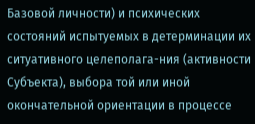Базовой личности) и психических состояний испытуемых в детерминации их ситуативного целеполага-ния (активности Субъекта), выбора той или иной окончательной ориентации в процессе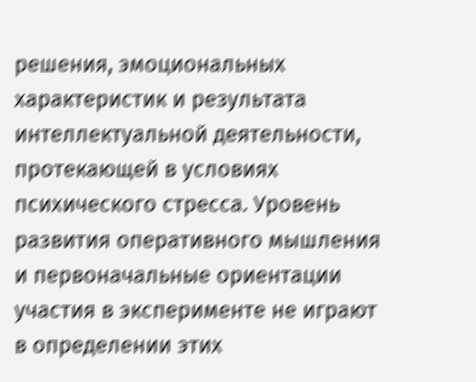решения, эмоциональных характеристик и результата интеллектуальной деятельности, протекающей в условиях психического стресса. Уровень развития оперативного мышления и первоначальные ориентации участия в эксперименте не играют в определении этих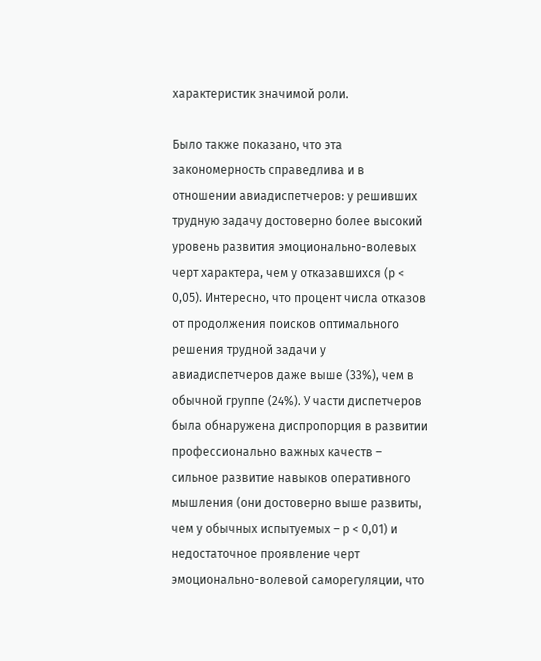характеристик значимой роли.

Было также показано, что эта закономерность справедлива и в отношении авиадиспетчеров: у решивших трудную задачу достоверно более высокий уровень развития эмоционально-волевых черт характера, чем у отказавшихся (р < 0,05). Интересно, что процент числа отказов от продолжения поисков оптимального решения трудной задачи у авиадиспетчеров даже выше (33%), чем в обычной группе (24%). У части диспетчеров была обнаружена диспропорция в развитии профессионально важных качеств – сильное развитие навыков оперативного мышления (они достоверно выше развиты, чем у обычных испытуемых – р < 0,01) и недостаточное проявление черт эмоционально-волевой саморегуляции, что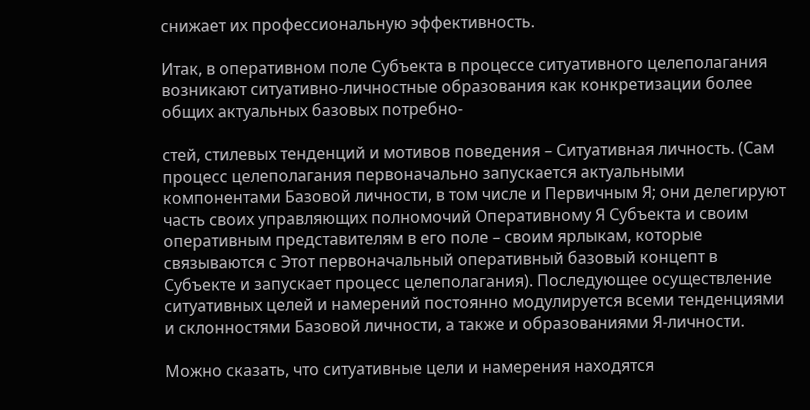снижает их профессиональную эффективность.

Итак, в оперативном поле Субъекта в процессе ситуативного целеполагания возникают ситуативно-личностные образования как конкретизации более общих актуальных базовых потребно-

стей, стилевых тенденций и мотивов поведения – Ситуативная личность. (Сам процесс целеполагания первоначально запускается актуальными компонентами Базовой личности, в том числе и Первичным Я; они делегируют часть своих управляющих полномочий Оперативному Я Субъекта и своим оперативным представителям в его поле – своим ярлыкам, которые связываются с Этот первоначальный оперативный базовый концепт в Субъекте и запускает процесс целеполагания). Последующее осуществление ситуативных целей и намерений постоянно модулируется всеми тенденциями и склонностями Базовой личности, а также и образованиями Я-личности.

Можно сказать, что ситуативные цели и намерения находятся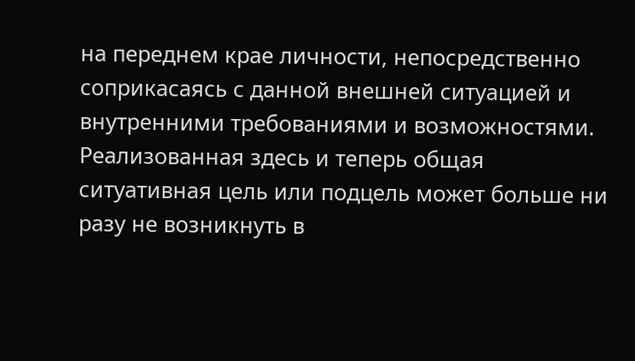на переднем крае личности, непосредственно соприкасаясь с данной внешней ситуацией и внутренними требованиями и возможностями. Реализованная здесь и теперь общая ситуативная цель или подцель может больше ни разу не возникнуть в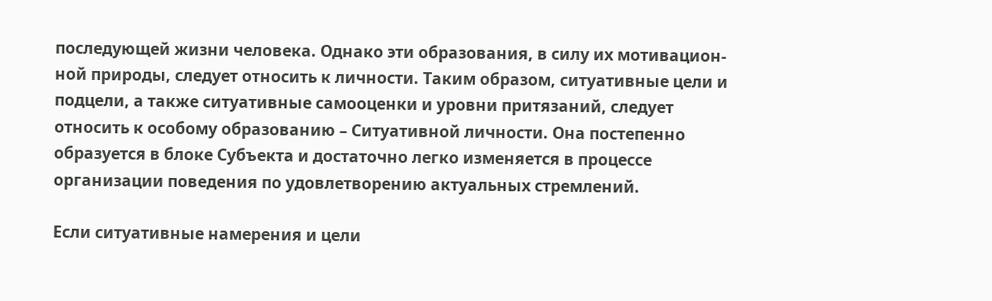последующей жизни человека. Однако эти образования, в силу их мотивацион-ной природы, следует относить к личности. Таким образом, ситуативные цели и подцели, а также ситуативные самооценки и уровни притязаний, следует относить к особому образованию – Ситуативной личности. Она постепенно образуется в блоке Субъекта и достаточно легко изменяется в процессе организации поведения по удовлетворению актуальных стремлений.

Если ситуативные намерения и цели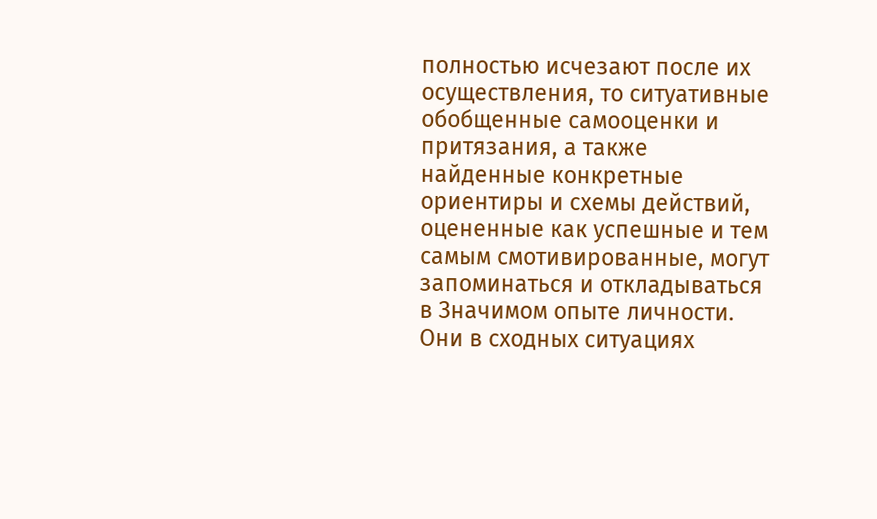полностью исчезают после их осуществления, то ситуативные обобщенные самооценки и притязания, а также найденные конкретные ориентиры и схемы действий, оцененные как успешные и тем самым смотивированные, могут запоминаться и откладываться в Значимом опыте личности. Они в сходных ситуациях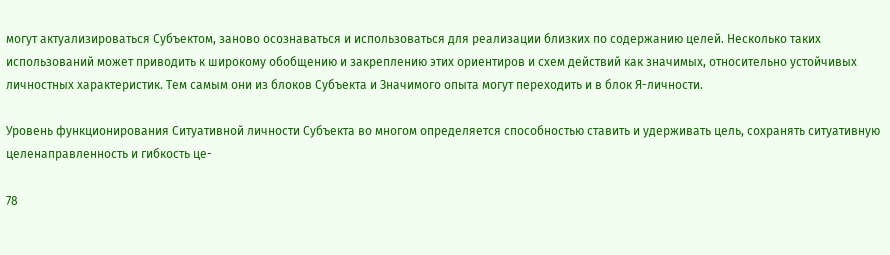могут актуализироваться Субъектом, заново осознаваться и использоваться для реализации близких по содержанию целей. Несколько таких использований может приводить к широкому обобщению и закреплению этих ориентиров и схем действий как значимых, относительно устойчивых личностных характеристик. Тем самым они из блоков Субъекта и Значимого опыта могут переходить и в блок Я-личности.

Уровень функционирования Ситуативной личности Субъекта во многом определяется способностью ставить и удерживать цель, сохранять ситуативную целенаправленность и гибкость це-

78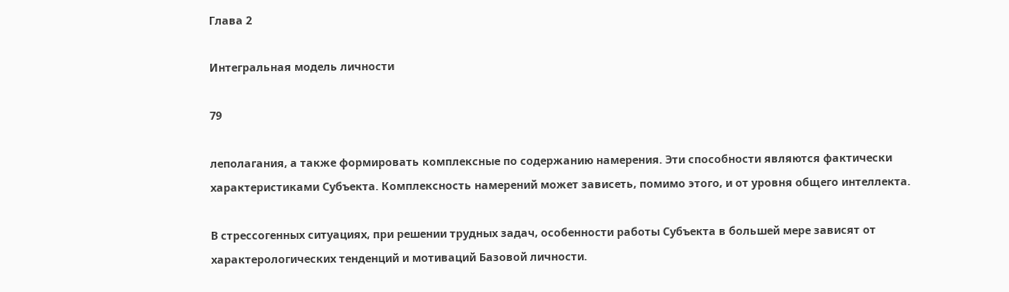Глава 2

Интегральная модель личности

79

леполагания, а также формировать комплексные по содержанию намерения. Эти способности являются фактически характеристиками Субъекта. Комплексность намерений может зависеть, помимо этого, и от уровня общего интеллекта.

В стрессогенных ситуациях, при решении трудных задач, особенности работы Субъекта в большей мере зависят от характерологических тенденций и мотиваций Базовой личности.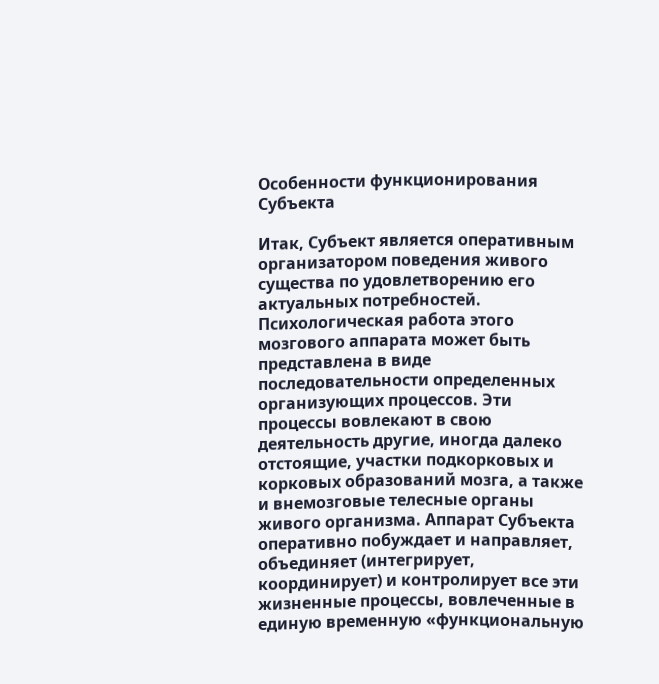Особенности функционирования Субъекта

Итак, Субъект является оперативным организатором поведения живого существа по удовлетворению его актуальных потребностей. Психологическая работа этого мозгового аппарата может быть представлена в виде последовательности определенных организующих процессов. Эти процессы вовлекают в свою деятельность другие, иногда далеко отстоящие, участки подкорковых и корковых образований мозга, а также и внемозговые телесные органы живого организма. Аппарат Субъекта оперативно побуждает и направляет, объединяет (интегрирует, координирует) и контролирует все эти жизненные процессы, вовлеченные в единую временную «функциональную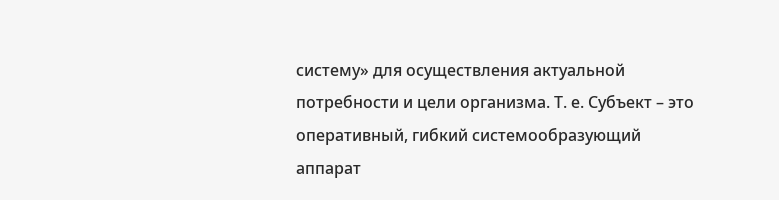систему» для осуществления актуальной потребности и цели организма. Т. е. Субъект – это оперативный, гибкий системообразующий аппарат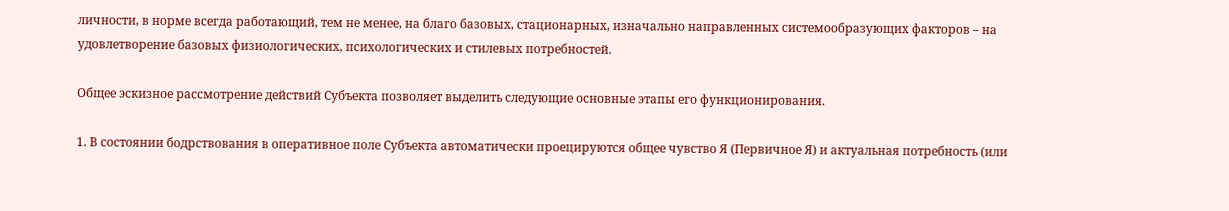личности, в норме всегда работающий, тем не менее, на благо базовых, стационарных, изначально направленных системообразующих факторов – на удовлетворение базовых физиологических, психологических и стилевых потребностей.

Общее эскизное рассмотрение действий Субъекта позволяет выделить следующие основные этапы его функционирования.

1. В состоянии бодрствования в оперативное поле Субъекта автоматически проецируются общее чувство Я (Первичное Я) и актуальная потребность (или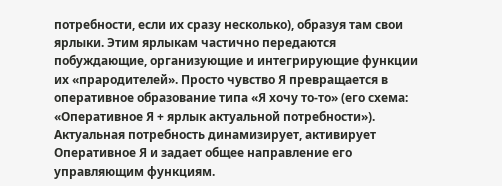потребности, если их сразу несколько), образуя там свои ярлыки. Этим ярлыкам частично передаются побуждающие, организующие и интегрирующие функции их «прародителей». Просто чувство Я превращается в оперативное образование типа «Я хочу то-то» (его схема: «Оперативное Я + ярлык актуальной потребности»). Актуальная потребность динамизирует, активирует Оперативное Я и задает общее направление его управляющим функциям.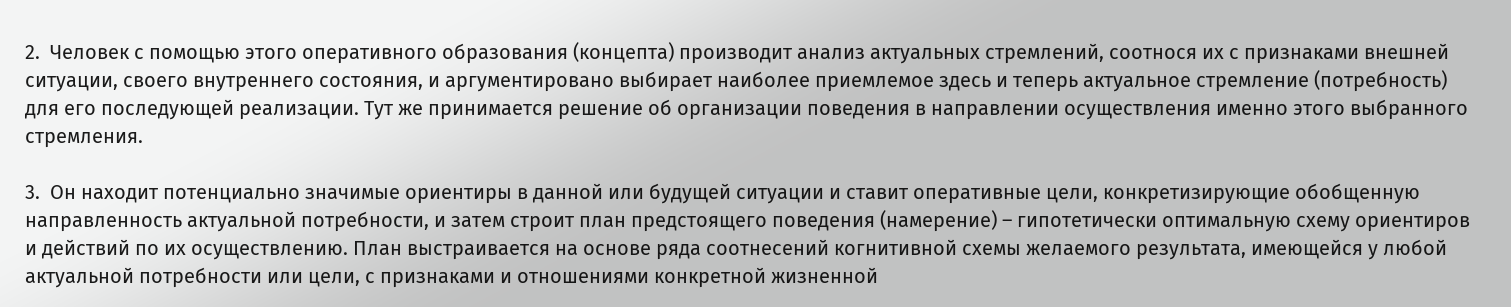2.  Человек с помощью этого оперативного образования (концепта) производит анализ актуальных стремлений, соотнося их с признаками внешней ситуации, своего внутреннего состояния, и аргументировано выбирает наиболее приемлемое здесь и теперь актуальное стремление (потребность) для его последующей реализации. Тут же принимается решение об организации поведения в направлении осуществления именно этого выбранного стремления.

3.  Он находит потенциально значимые ориентиры в данной или будущей ситуации и ставит оперативные цели, конкретизирующие обобщенную направленность актуальной потребности, и затем строит план предстоящего поведения (намерение) – гипотетически оптимальную схему ориентиров и действий по их осуществлению. План выстраивается на основе ряда соотнесений когнитивной схемы желаемого результата, имеющейся у любой актуальной потребности или цели, с признаками и отношениями конкретной жизненной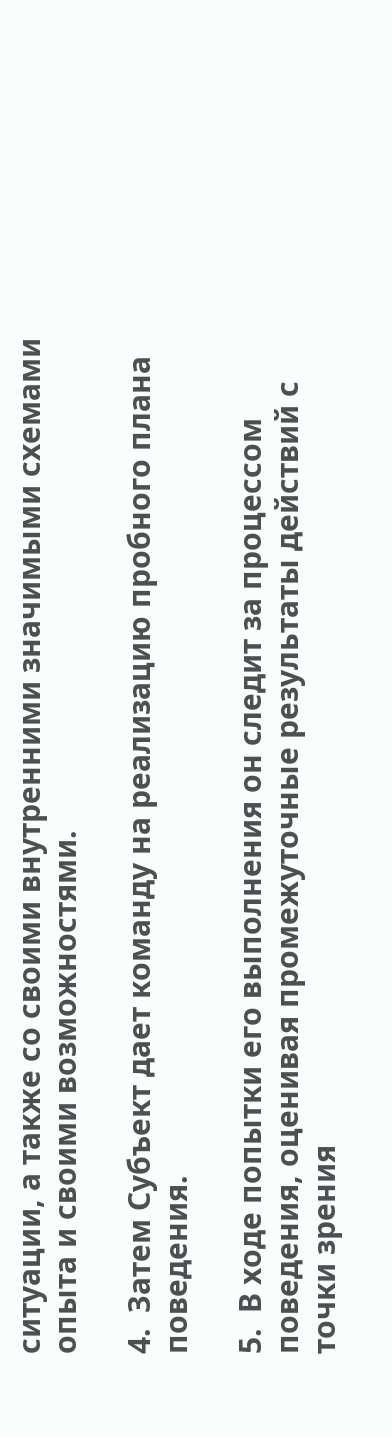ситуации, а также со своими внутренними значимыми схемами опыта и своими возможностями.

4.  Затем Субъект дает команду на реализацию пробного плана поведения.

5.  В ходе попытки его выполнения он следит за процессом поведения, оценивая промежуточные результаты действий с точки зрения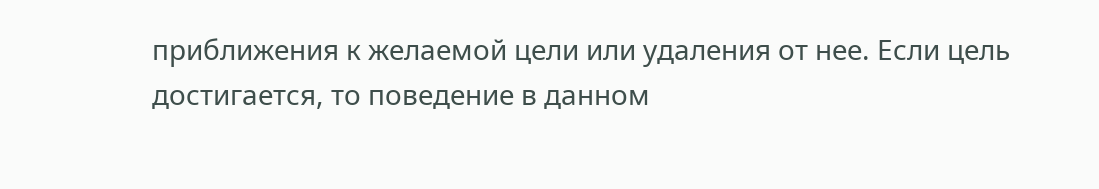приближения к желаемой цели или удаления от нее. Если цель достигается, то поведение в данном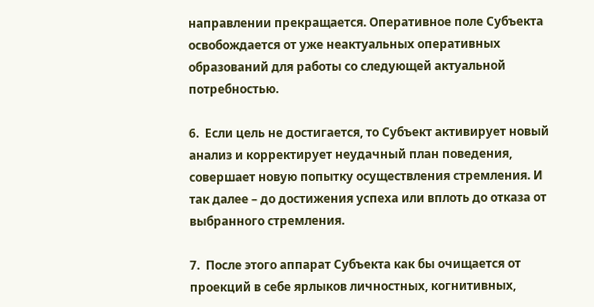направлении прекращается. Оперативное поле Субъекта освобождается от уже неактуальных оперативных образований для работы со следующей актуальной потребностью.

6.  Если цель не достигается, то Субъект активирует новый анализ и корректирует неудачный план поведения, совершает новую попытку осуществления стремления. И так далее – до достижения успеха или вплоть до отказа от выбранного стремления.

7.  После этого аппарат Субъекта как бы очищается от проекций в себе ярлыков личностных, когнитивных,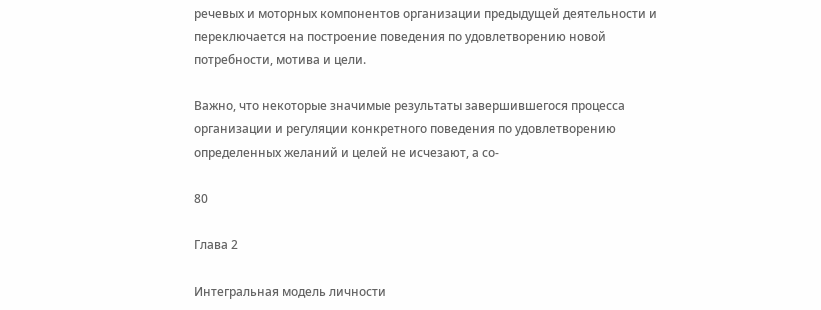речевых и моторных компонентов организации предыдущей деятельности и переключается на построение поведения по удовлетворению новой потребности, мотива и цели.

Важно, что некоторые значимые результаты завершившегося процесса организации и регуляции конкретного поведения по удовлетворению определенных желаний и целей не исчезают, а со-

80

Глава 2

Интегральная модель личности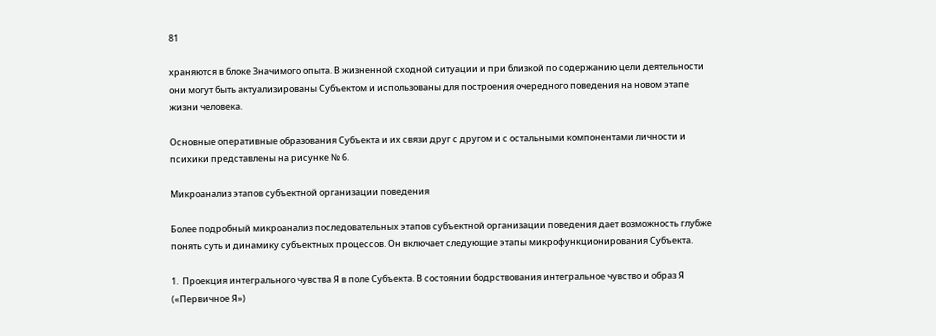81

храняются в блоке Значимого опыта. В жизненной сходной ситуации и при близкой по содержанию цели деятельности они могут быть актуализированы Субъектом и использованы для построения очередного поведения на новом этапе жизни человека.

Основные оперативные образования Субъекта и их связи друг с другом и с остальными компонентами личности и психики представлены на рисунке № 6.

Микроанализ этапов субъектной организации поведения

Более подробный микроанализ последовательных этапов субъектной организации поведения дает возможность глубже понять суть и динамику субъектных процессов. Он включает следующие этапы микрофункционирования Субъекта.

1.  Проекция интегрального чувства Я в поле Субъекта. В состоянии бодрствования интегральное чувство и образ Я («Первичное Я»)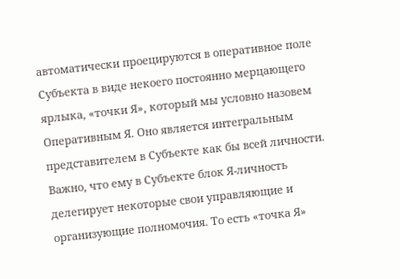автоматически проецируются в оперативное поле Субъекта в виде некоего постоянно мерцающего ярлыка, «точки Я», который мы условно назовем Оперативным Я. Оно является интегральным представителем в Субъекте как бы всей личности. Важно, что ему в Субъекте блок Я-личность делегирует некоторые свои управляющие и организующие полномочия. То есть «точка Я»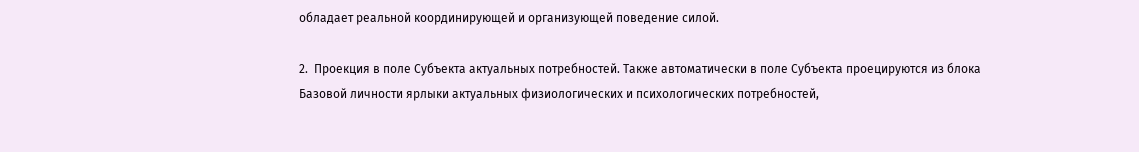обладает реальной координирующей и организующей поведение силой.

2.  Проекция в поле Субъекта актуальных потребностей. Также автоматически в поле Субъекта проецируются из блока Базовой личности ярлыки актуальных физиологических и психологических потребностей,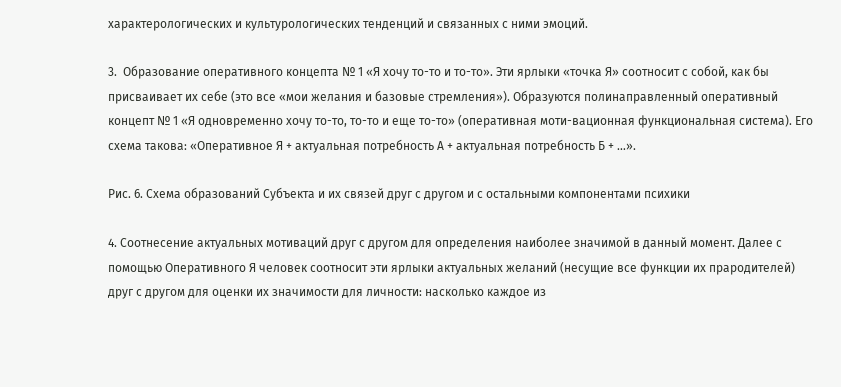характерологических и культурологических тенденций и связанных с ними эмоций.

3.  Образование оперативного концепта № 1 «Я хочу то-то и то-то». Эти ярлыки «точка Я» соотносит с собой, как бы присваивает их себе (это все «мои желания и базовые стремления»). Образуются полинаправленный оперативный концепт № 1 «Я одновременно хочу то-то, то-то и еще то-то» (оперативная моти-вационная функциональная система). Его схема такова: «Оперативное Я + актуальная потребность А + актуальная потребность Б + …».

Рис. 6. Схема образований Субъекта и их связей друг с другом и с остальными компонентами психики

4. Соотнесение актуальных мотиваций друг с другом для определения наиболее значимой в данный момент. Далее с помощью Оперативного Я человек соотносит эти ярлыки актуальных желаний (несущие все функции их прародителей) друг с другом для оценки их значимости для личности: насколько каждое из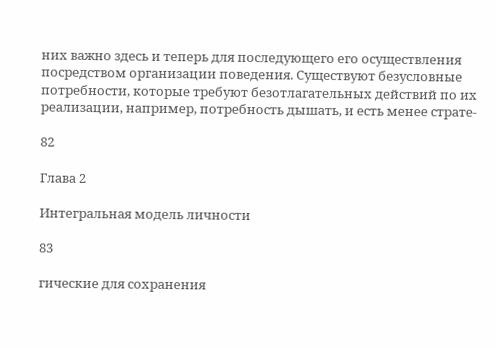них важно здесь и теперь для последующего его осуществления посредством организации поведения. Существуют безусловные потребности, которые требуют безотлагательных действий по их реализации, например, потребность дышать, и есть менее страте-

82

Глава 2

Интегральная модель личности

83

гические для сохранения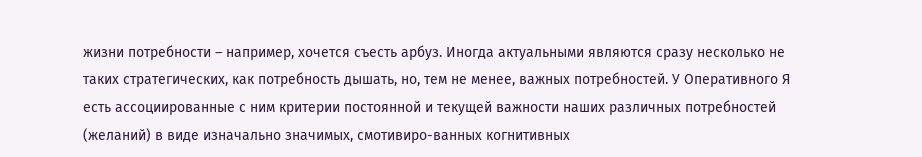жизни потребности – например, хочется съесть арбуз. Иногда актуальными являются сразу несколько не таких стратегических, как потребность дышать, но, тем не менее, важных потребностей. У Оперативного Я есть ассоциированные с ним критерии постоянной и текущей важности наших различных потребностей (желаний) в виде изначально значимых, смотивиро-ванных когнитивных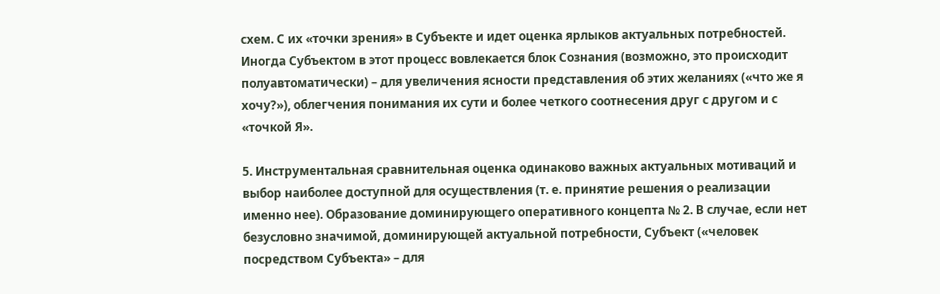схем. С их «точки зрения» в Субъекте и идет оценка ярлыков актуальных потребностей. Иногда Субъектом в этот процесс вовлекается блок Сознания (возможно, это происходит полуавтоматически) – для увеличения ясности представления об этих желаниях («что же я хочу?»), облегчения понимания их сути и более четкого соотнесения друг с другом и с «точкой Я».

5. Инструментальная сравнительная оценка одинаково важных актуальных мотиваций и выбор наиболее доступной для осуществления (т. е. принятие решения о реализации именно нее). Образование доминирующего оперативного концепта № 2. В случае, если нет безусловно значимой, доминирующей актуальной потребности, Субъект («человек посредством Субъекта» – для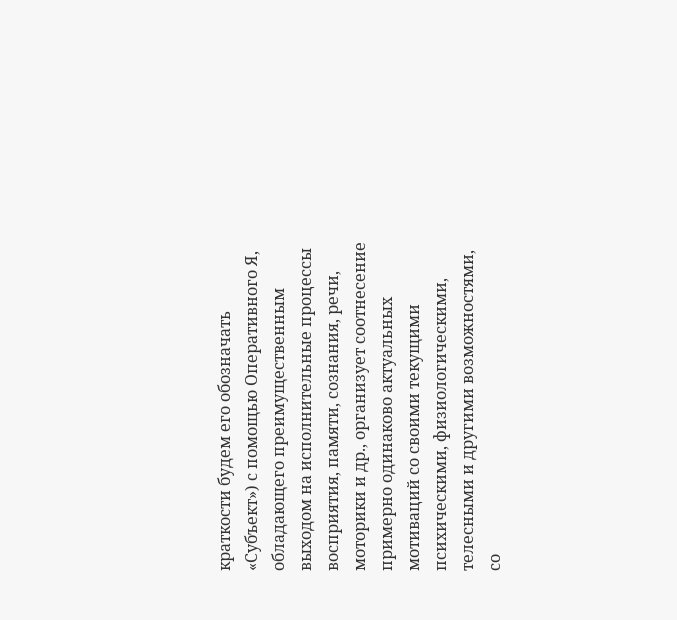краткости будем его обозначать «Субъект») с помощью Оперативного Я, обладающего преимущественным выходом на исполнительные процессы восприятия, памяти, сознания, речи, моторики и др., организует соотнесение примерно одинаково актуальных мотиваций со своими текущими психическими, физиологическими, телесными и другими возможностями, со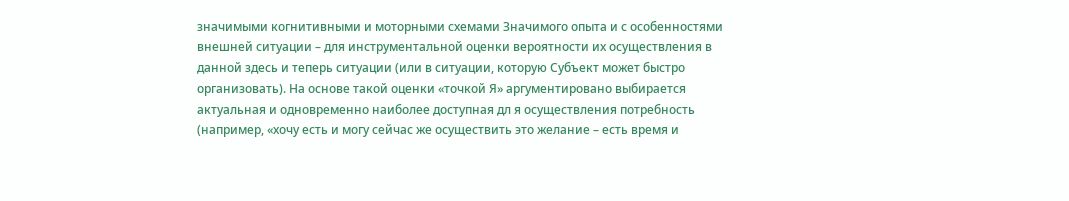значимыми когнитивными и моторными схемами Значимого опыта и с особенностями внешней ситуации – для инструментальной оценки вероятности их осуществления в данной здесь и теперь ситуации (или в ситуации, которую Субъект может быстро организовать). На основе такой оценки «точкой Я» аргументировано выбирается актуальная и одновременно наиболее доступная дл я осуществления потребность (например, «хочу есть и могу сейчас же осуществить это желание – есть время и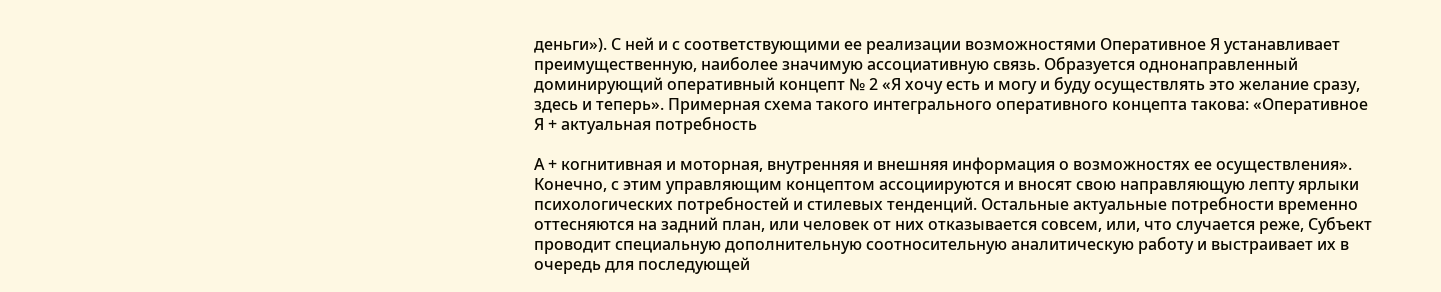деньги»). С ней и с соответствующими ее реализации возможностями Оперативное Я устанавливает преимущественную, наиболее значимую ассоциативную связь. Образуется однонаправленный доминирующий оперативный концепт № 2 «Я хочу есть и могу и буду осуществлять это желание сразу, здесь и теперь». Примерная схема такого интегрального оперативного концепта такова: «Оперативное Я + актуальная потребность

А + когнитивная и моторная, внутренняя и внешняя информация о возможностях ее осуществления». Конечно, с этим управляющим концептом ассоциируются и вносят свою направляющую лепту ярлыки психологических потребностей и стилевых тенденций. Остальные актуальные потребности временно оттесняются на задний план, или человек от них отказывается совсем, или, что случается реже, Субъект проводит специальную дополнительную соотносительную аналитическую работу и выстраивает их в очередь для последующей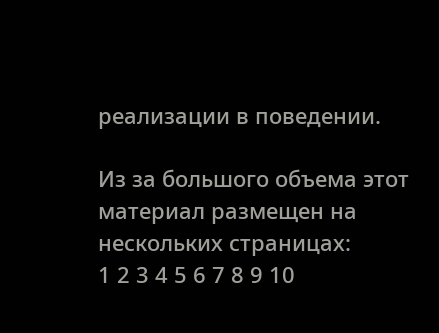реализации в поведении.

Из за большого объема этот материал размещен на нескольких страницах:
1 2 3 4 5 6 7 8 9 10